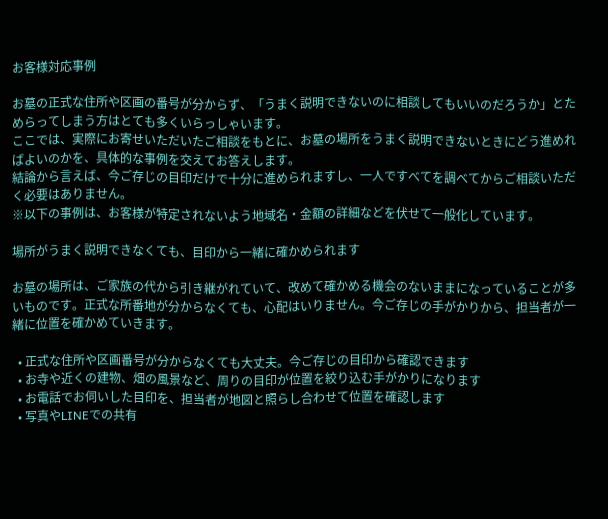お客様対応事例

お墓の正式な住所や区画の番号が分からず、「うまく説明できないのに相談してもいいのだろうか」とためらってしまう方はとても多くいらっしゃいます。
ここでは、実際にお寄せいただいたご相談をもとに、お墓の場所をうまく説明できないときにどう進めればよいのかを、具体的な事例を交えてお答えします。
結論から言えば、今ご存じの目印だけで十分に進められますし、一人ですべてを調べてからご相談いただく必要はありません。
※以下の事例は、お客様が特定されないよう地域名・金額の詳細などを伏せて一般化しています。

場所がうまく説明できなくても、目印から一緒に確かめられます

お墓の場所は、ご家族の代から引き継がれていて、改めて確かめる機会のないままになっていることが多いものです。正式な所番地が分からなくても、心配はいりません。今ご存じの手がかりから、担当者が一緒に位置を確かめていきます。

  • 正式な住所や区画番号が分からなくても大丈夫。今ご存じの目印から確認できます
  • お寺や近くの建物、畑の風景など、周りの目印が位置を絞り込む手がかりになります
  • お電話でお伺いした目印を、担当者が地図と照らし合わせて位置を確認します
  • 写真やLINEでの共有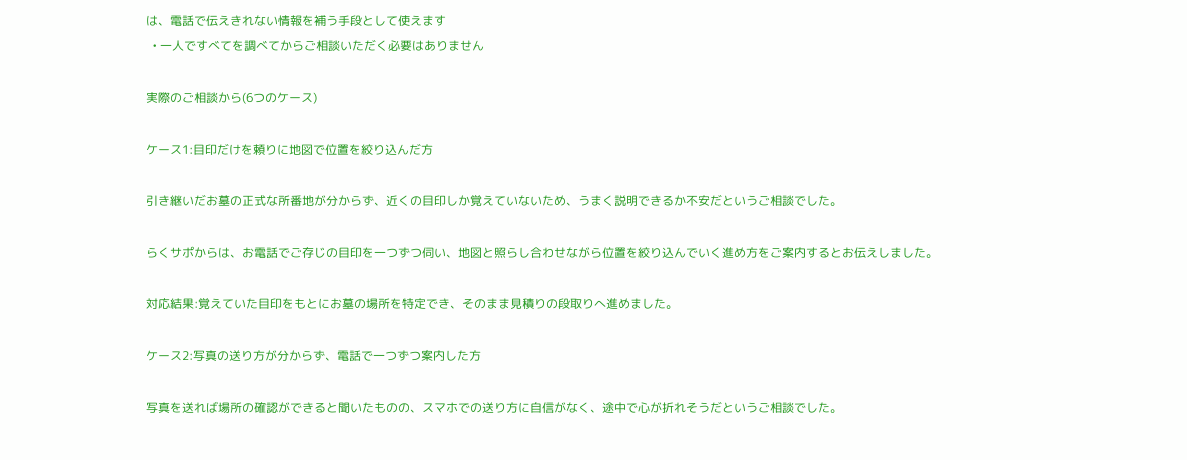は、電話で伝えきれない情報を補う手段として使えます
  • 一人ですべてを調べてからご相談いただく必要はありません

実際のご相談から(6つのケース)

ケース1:目印だけを頼りに地図で位置を絞り込んだ方

引き継いだお墓の正式な所番地が分からず、近くの目印しか覚えていないため、うまく説明できるか不安だというご相談でした。

らくサポからは、お電話でご存じの目印を一つずつ伺い、地図と照らし合わせながら位置を絞り込んでいく進め方をご案内するとお伝えしました。

対応結果:覚えていた目印をもとにお墓の場所を特定でき、そのまま見積りの段取りへ進めました。

ケース2:写真の送り方が分からず、電話で一つずつ案内した方

写真を送れば場所の確認ができると聞いたものの、スマホでの送り方に自信がなく、途中で心が折れそうだというご相談でした。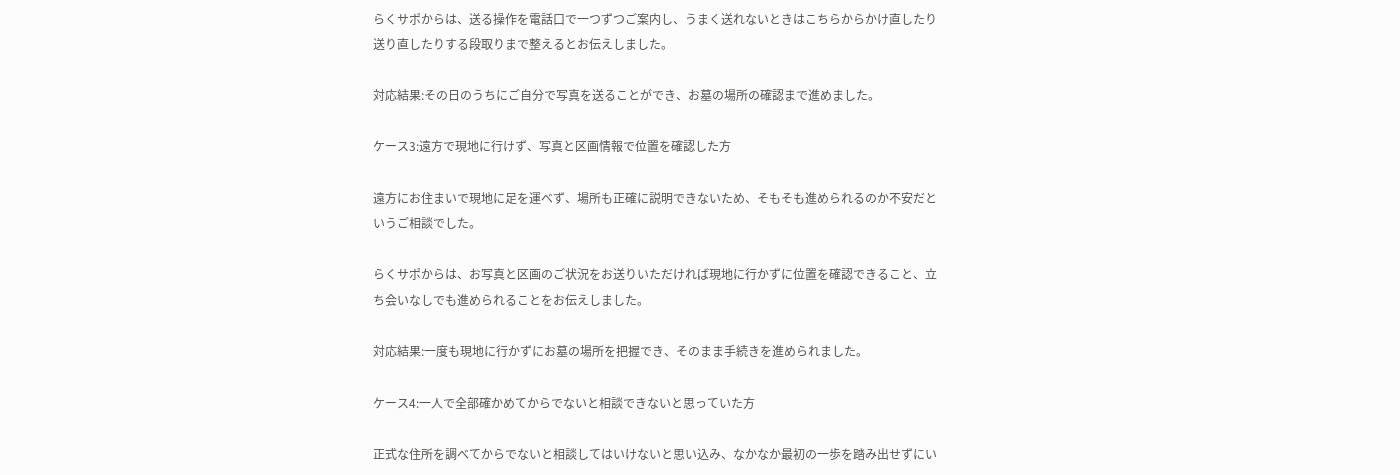らくサポからは、送る操作を電話口で一つずつご案内し、うまく送れないときはこちらからかけ直したり送り直したりする段取りまで整えるとお伝えしました。

対応結果:その日のうちにご自分で写真を送ることができ、お墓の場所の確認まで進めました。

ケース3:遠方で現地に行けず、写真と区画情報で位置を確認した方

遠方にお住まいで現地に足を運べず、場所も正確に説明できないため、そもそも進められるのか不安だというご相談でした。

らくサポからは、お写真と区画のご状況をお送りいただければ現地に行かずに位置を確認できること、立ち会いなしでも進められることをお伝えしました。

対応結果:一度も現地に行かずにお墓の場所を把握でき、そのまま手続きを進められました。

ケース4:一人で全部確かめてからでないと相談できないと思っていた方

正式な住所を調べてからでないと相談してはいけないと思い込み、なかなか最初の一歩を踏み出せずにい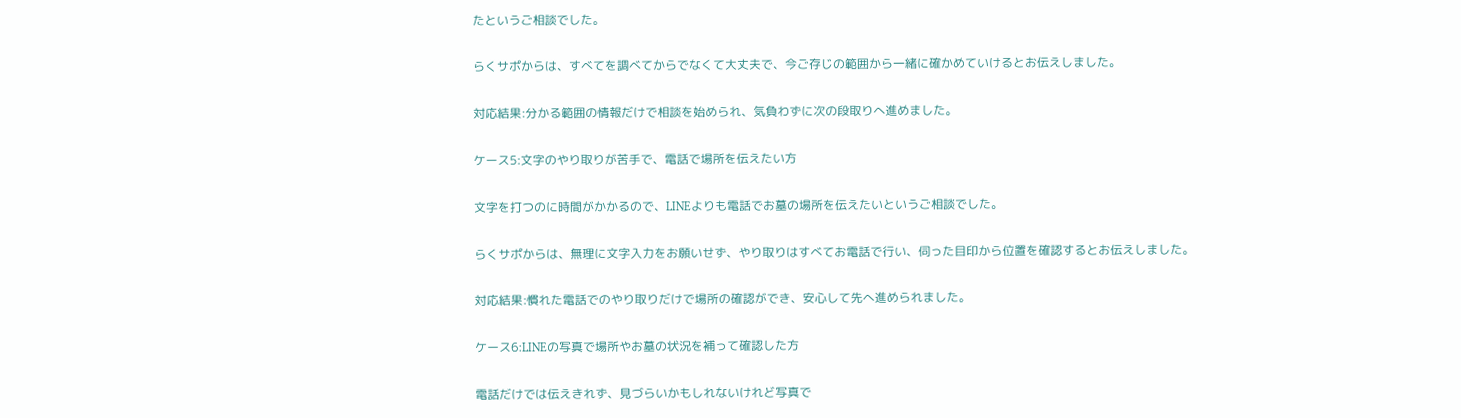たというご相談でした。

らくサポからは、すべてを調べてからでなくて大丈夫で、今ご存じの範囲から一緒に確かめていけるとお伝えしました。

対応結果:分かる範囲の情報だけで相談を始められ、気負わずに次の段取りへ進めました。

ケース5:文字のやり取りが苦手で、電話で場所を伝えたい方

文字を打つのに時間がかかるので、LINEよりも電話でお墓の場所を伝えたいというご相談でした。

らくサポからは、無理に文字入力をお願いせず、やり取りはすべてお電話で行い、伺った目印から位置を確認するとお伝えしました。

対応結果:慣れた電話でのやり取りだけで場所の確認ができ、安心して先へ進められました。

ケース6:LINEの写真で場所やお墓の状況を補って確認した方

電話だけでは伝えきれず、見づらいかもしれないけれど写真で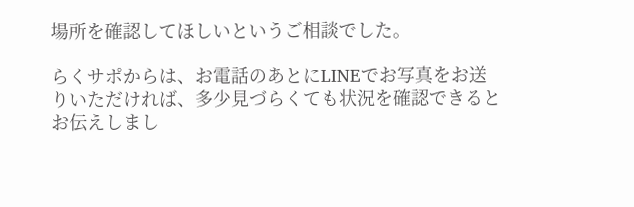場所を確認してほしいというご相談でした。

らくサポからは、お電話のあとにLINEでお写真をお送りいただければ、多少見づらくても状況を確認できるとお伝えしまし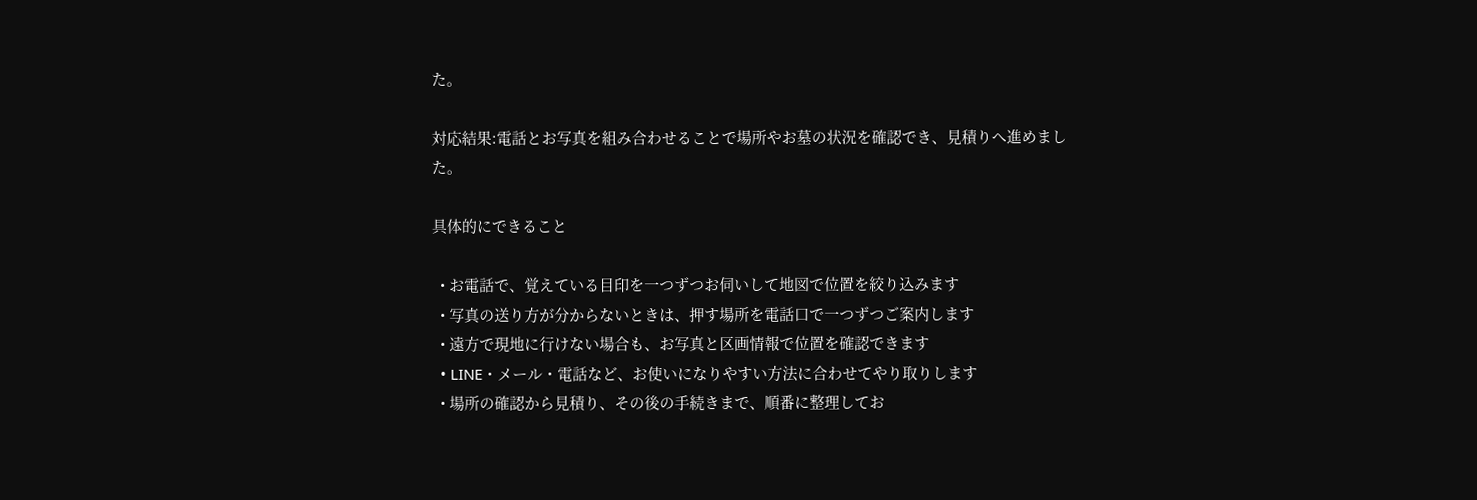た。

対応結果:電話とお写真を組み合わせることで場所やお墓の状況を確認でき、見積りへ進めました。

具体的にできること

  • お電話で、覚えている目印を一つずつお伺いして地図で位置を絞り込みます
  • 写真の送り方が分からないときは、押す場所を電話口で一つずつご案内します
  • 遠方で現地に行けない場合も、お写真と区画情報で位置を確認できます
  • LINE・メール・電話など、お使いになりやすい方法に合わせてやり取りします
  • 場所の確認から見積り、その後の手続きまで、順番に整理してお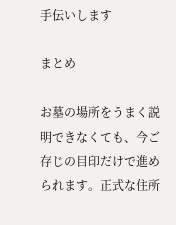手伝いします

まとめ

お墓の場所をうまく説明できなくても、今ご存じの目印だけで進められます。正式な住所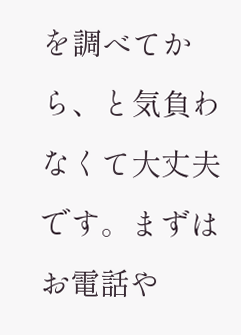を調べてから、と気負わなくて大丈夫です。まずはお電話や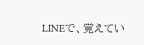LINEで、覚えてい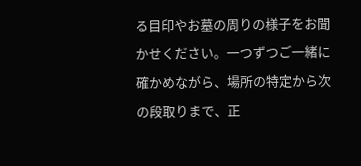る目印やお墓の周りの様子をお聞かせください。一つずつご一緒に確かめながら、場所の特定から次の段取りまで、正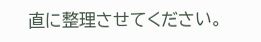直に整理させてください。